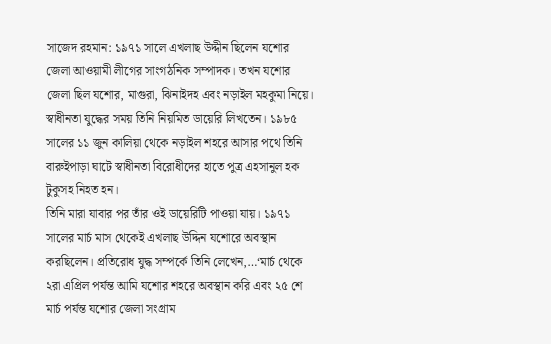সাজেদ রহমান: ১৯৭১ সালে এখলাছ উদ্দীন ছিলেন যশোর জেলা আওয়ামী লীগের সাংগঠনিক সম্পাদক। তখন যশোর জেলা ছিল যশোর, মাগুরা, ঝিনাইদহ এবং নড়াইল মহকুমা নিয়ে। স্বাধীনতা যুদ্ধের সময় তিনি নিয়মিত ডায়েরি লিখতেন। ১৯৮৫ সালের ১১ জুন কালিয়া থেকে নড়াইল শহরে আসার পথে তিনি বারুইপাড়া ঘাটে স্বাধীনতা বিরোধীদের হাতে পুত্র এহসানুল হক টুকুসহ নিহত হন।
তিনি মারা যাবার পর তাঁর ওই ডায়েরিটি পাওয়া যায়। ১৯৭১ সালের মার্চ মাস থেকেই এখলাছ উদ্দিন যশোরে অবস্থান করছিলেন। প্রতিরোধ যুদ্ধ সম্পর্কে তিনি লেখেন,…‘মার্চ থেকে ২রা এপ্রিল পর্যন্ত আমি যশোর শহরে অবস্থান করি এবং ২৫ শে মার্চ পর্যন্ত যশোর জেলা সংগ্রাম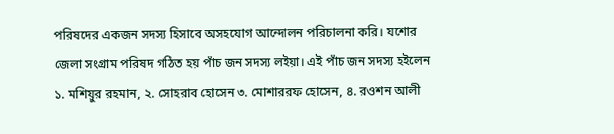পরিষদের একজন সদস্য হিসাবে অসহযোগ আন্দোলন পরিচালনা করি। যশোর জেলা সংগ্রাম পরিষদ গঠিত হয় পাঁচ জন সদস্য লইয়া। এই পাঁচ জন সদস্য হইলেন ১. মশিয়ুর রহমান, ২. সোহরাব হোসেন ৩. মোশাররফ হোসেন, ৪. রওশন আলী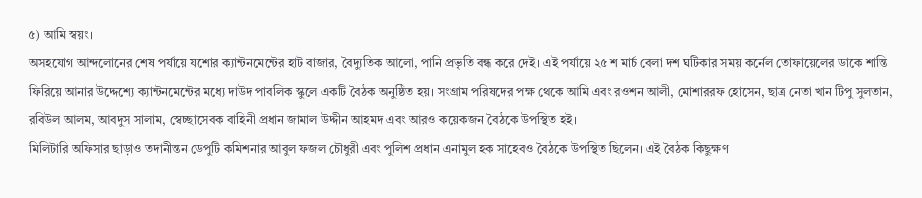৫) আমি স্বয়ং।
অসহযোগ আন্দলোনের শেষ পর্যায়ে যশোর ক্যান্টনমেন্টের হাট বাজার, বৈদ্যুতিক আলো, পানি প্রভৃতি বন্ধ করে দেই। এই পর্যায়ে ২৫ শ মার্চ বেলা দশ ঘটিকার সময় কর্নেল তোফায়েলের ডাকে শান্তি ফিরিয়ে আনার উদ্দেশ্যে ক্যান্টনমেন্টের মধ্যে দাউদ পাবলিক স্কুলে একটি বৈঠক অনুষ্ঠিত হয়। সংগ্রাম পরিষদের পক্ষ থেকে আমি এবং রওশন আলী, মোশাররফ হোসেন, ছাত্র নেতা খান টিপু সুলতান, রবিউল আলম, আবদুস সালাম, স্বেচ্ছাসেবক বাহিনী প্রধান জামাল উদ্দীন আহমদ এবং আরও কয়েকজন বৈঠকে উপস্থিত হই।
মিলিটারি অফিসার ছাড়াও তদানীন্তন ডেপুটি কমিশনার আবুল ফজল চৌধুরী এবং পুলিশ প্রধান এনামুল হক সাহেবও বৈঠকে উপস্থিত ছিলেন। এই বৈঠক কিছুক্ষণ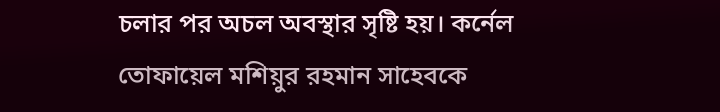চলার পর অচল অবস্থার সৃষ্টি হয়। কর্নেল তোফায়েল মশিয়ুর রহমান সাহেবকে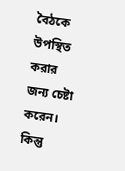বৈঠকে উপস্থিত করার জন্য চেষ্টা করেন। কিন্তু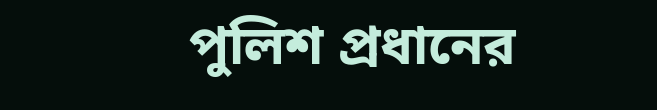পুলিশ প্রধানের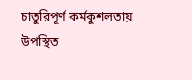চাতুরিপূর্ণ কর্মকুশলতায় উপস্থিত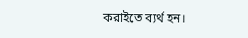করাইতে ব্যর্থ হন।